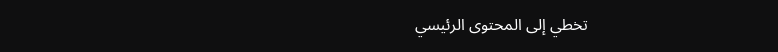تخطي إلى المحتوى الرئيسي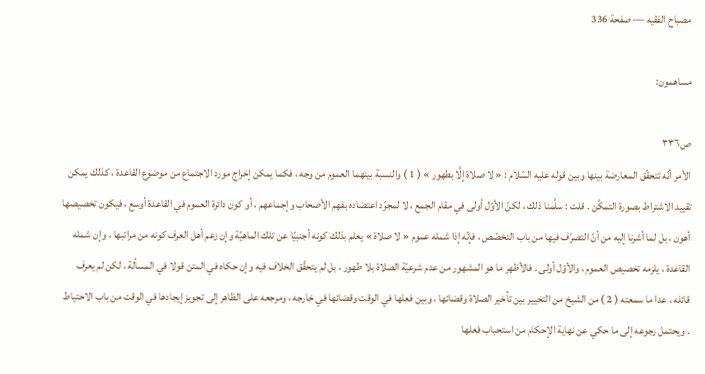مصباح الفقيه — صفحة 336

مساهمون:

ص٣٣٦
الأمر أنّه تتحقّق المعارضة بينها وبين قوله عليه السّلام : « لا صلاة إلَّا بطهور » ( 1 ) والنسبة بينهما العموم من وجه ، فكما يمكن إخراج مورد الاجتماع من موضوع القاعدة ، كذلك يمكن تقييد الاشتراط بصورة التمكَّن . قلت : سلَّمنا ذلك ، لكنّ الأوّل أولى في مقام الجمع ، لا لمجرّد اعتضاده بفهم الأصحاب وإجماعهم ، أو كون دائرة العموم في القاعدة أوسع ، فيكون تخصيصها أهون ، بل لما أشرنا إليه من أنّ التصرّف فيها من باب التخصّص ، فإنّه إذا شمله عموم « لا صلاة » يعلم بذلك كونه أجنبيّا عن تلك الماهيّة وإن زعم أهل العرف كونه من مراتبها ، وإن شمله القاعدة ، يلزمه تخصيص العموم ، والأوّل أولى . فالأظهر ما هو المشهور من عدم شرعيّة الصلاة بلا طهور ، بل لم يتحقّق الخلاف فيه وإن حكاه في المتن قولا في المسألة ، لكن لم يعرف قائله ، عدا ما سمعته ( 2 ) من الشيخ من التخيير بين تأخير الصلاة وقضائها ، وبين فعلها في الوقت وقضائها في خارجه ، ومرجعه على الظاهر إلى تجويز إيجادها في الوقت من باب الاحتياط . ويحتمل رجوعه إلى ما حكي عن نهاية الإحكام من استحباب فعلها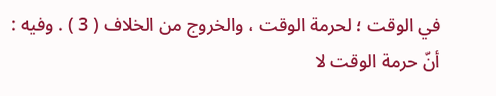في الوقت ؛ لحرمة الوقت ، والخروج من الخلاف ( 3 ) . وفيه : أنّ حرمة الوقت لا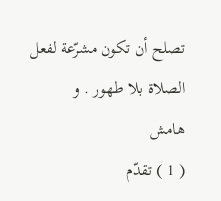تصلح أن تكون مشرّعة لفعل الصلاة بلا طهور . و
هامش
( 1 ) تقدّم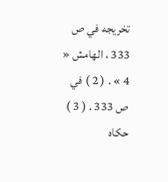تخريجه في ص 333 ، الهامش « 4 » . ( 2 ) في ص 333 . ( 3 ) حكاه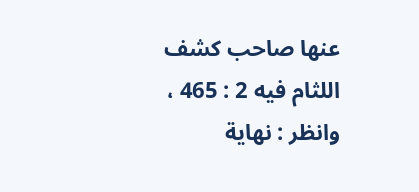عنها صاحب كشف اللثام فيه 2 : 465 ، وانظر : نهاية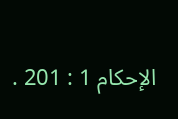الإحكام 1 : 201 .